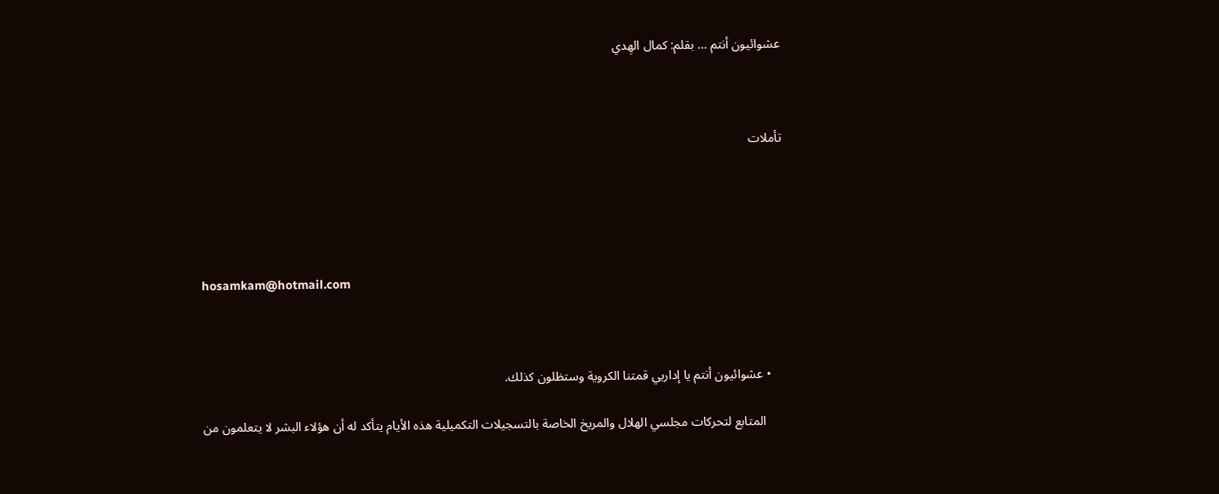عشوائيون أنتم … بقلم: كمال الهِدي



تأملات





hosamkam@hotmail.com



    • عشوائيون أنتم يا إداريي قمتنا الكروية وستظلون كذلك.

      المتابع لتحركات مجلسي الهلال والمريخ الخاصة بالتسجيلات التكميلية هذه الأيام يتأكد له أن هؤلاء البشر لا يتعلمون من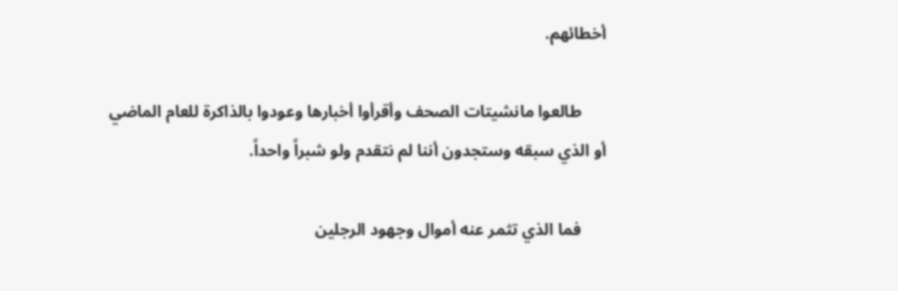أخطائهم.

      طالعوا مانشيتات الصحف وأقرأوا أخبارها وعودوا بالذاكرة للعام الماضي أو الذي سبقه وستجدون أننا لم نتقدم ولو شبراً واحداً.

      فما الذي تثمر عنه أموال وجهود الرجلين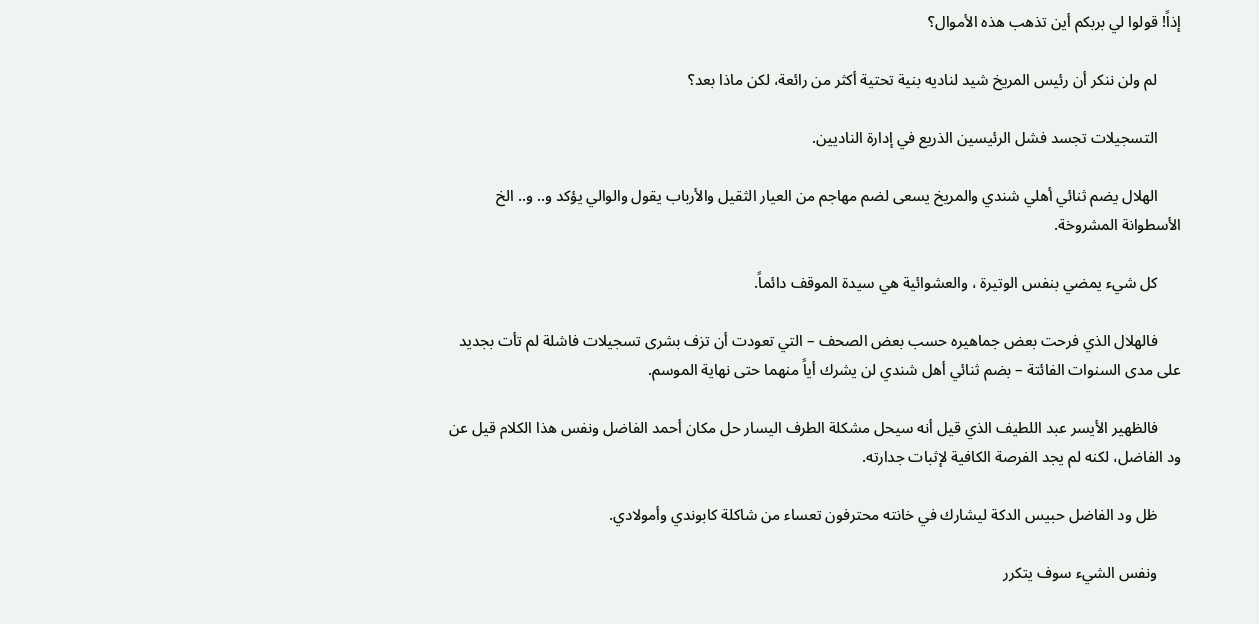إذاً! قولوا لي بربكم أين تذهب هذه الأموال؟

      لم ولن ننكر أن رئيس المريخ شيد لناديه بنية تحتية أكثر من رائعة، لكن ماذا بعد؟

      التسجيلات تجسد فشل الرئيسين الذريع في إدارة الناديين.

      الهلال يضم ثنائي أهلي شندي والمريخ يسعى لضم مهاجم من العيار الثقيل والأرباب يقول والوالي يؤكد و.. و.. الخ الأسطوانة المشروخة.

      كل شيء يمضي بنفس الوتيرة ، والعشوائية هي سيدة الموقف دائماً.

      فالهلال الذي فرحت بعض جماهيره حسب بعض الصحف – التي تعودت أن تزف بشرى تسجيلات فاشلة لم تأت بجديد على مدى السنوات الفائتة – بضم ثنائي أهل شندي لن يشرك أياً منهما حتى نهاية الموسم.

      فالظهير الأيسر عبد اللطيف الذي قيل أنه سيحل مشكلة الطرف اليسار حل مكان أحمد الفاضل ونفس هذا الكلام قيل عن ود الفاضل، لكنه لم يجد الفرصة الكافية لإثبات جدارته.

      ظل ود الفاضل حبيس الدكة ليشارك في خانته محترفون تعساء من شاكلة كابوندي وأمولادي.

      ونفس الشيء سوف يتكرر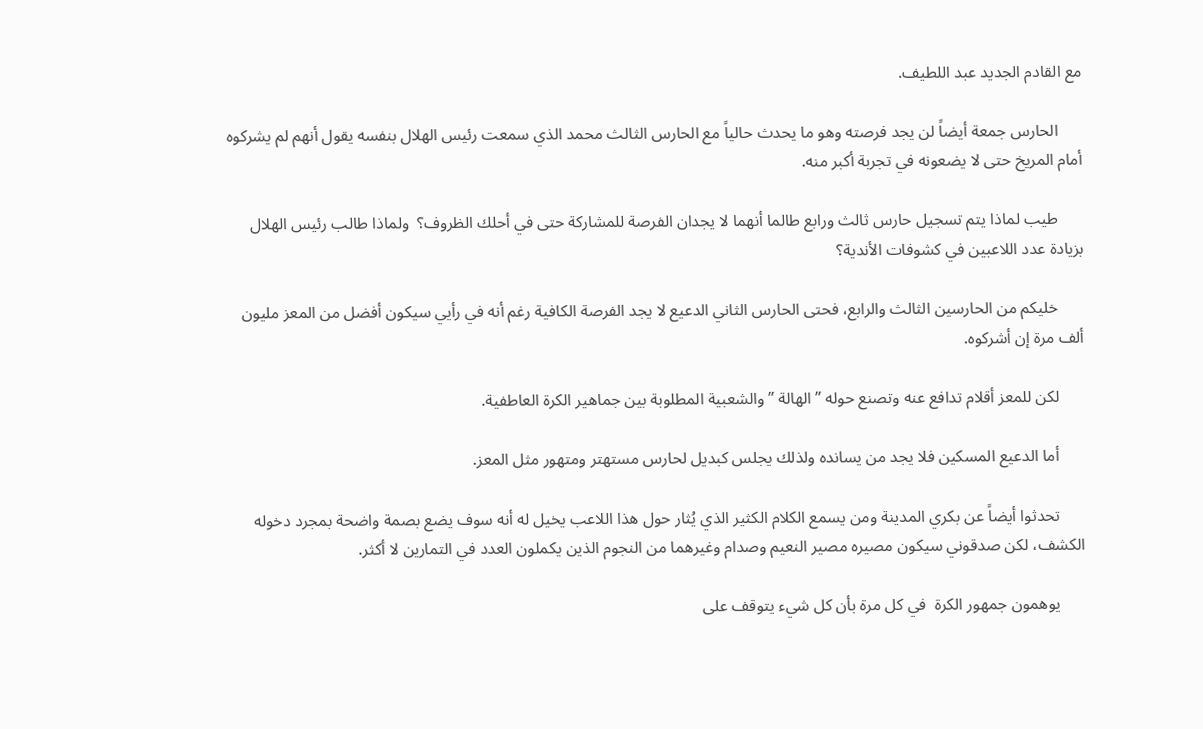مع القادم الجديد عبد اللطيف.

      الحارس جمعة أيضاً لن يجد فرصته وهو ما يحدث حالياً مع الحارس الثالث محمد الذي سمعت رئيس الهلال بنفسه يقول أنهم لم يشركوه أمام المريخ حتى لا يضعونه في تجربة أكبر منه.

      طيب لماذا يتم تسجيل حارس ثالث ورابع طالما أنهما لا يجدان الفرصة للمشاركة حتى في أحلك الظروف؟  ولماذا طالب رئيس الهلال بزيادة عدد اللاعبين في كشوفات الأندية؟

      خليكم من الحارسين الثالث والرابع، فحتى الحارس الثاني الدعيع لا يجد الفرصة الكافية رغم أنه في رأيي سيكون أفضل من المعز مليون ألف مرة إن أشركوه.

      لكن للمعز أقلام تدافع عنه وتصنع حوله ” الهالة ” والشعبية المطلوبة بين جماهير الكرة العاطفية.

      أما الدعيع المسكين فلا يجد من يسانده ولذلك يجلس كبديل لحارس مستهتر ومتهور مثل المعز.

      تحدثوا أيضاً عن بكري المدينة ومن يسمع الكلام الكثير الذي يُثار حول هذا اللاعب يخيل له أنه سوف يضع بصمة واضحة بمجرد دخوله الكشف، لكن صدقوني سيكون مصيره مصير النعيم وصدام وغيرهما من النجوم الذين يكملون العدد في التمارين لا أكثر.

      يوهمون جمهور الكرة  في كل مرة بأن كل شيء يتوقف على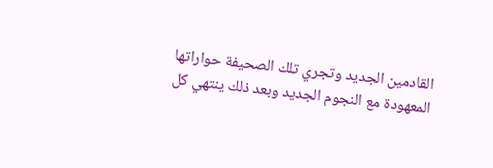القادمين الجديد وتجري تلك الصحيفة حواراتها المعهودة مع النجوم الجديد وبعد ذلك ينتهي كل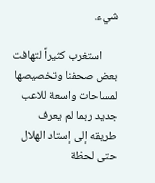شيء.

      استغرب كثيراً لتهافت بعض صحفنا وتخصيصها لمساحات واسعة للاعب جديد ربما لم يعرف طريقه إلى إستاد الهلال حتى لحظة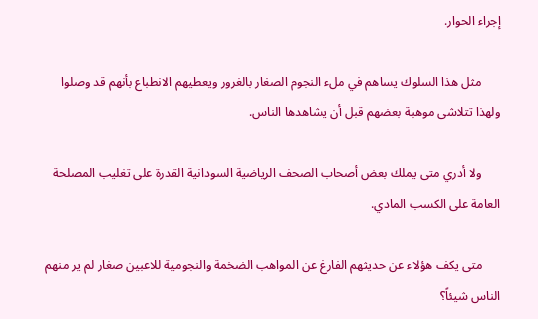إجراء الحوار.

      مثل هذا السلوك يساهم في ملء النجوم الصغار بالغرور ويعطيهم الانطباع بأنهم قد وصلوا ولهذا تتلاشى موهبة بعضهم قبل أن يشاهدها الناس.

      ولا أدري متى يملك بعض أصحاب الصحف الرياضية السودانية القدرة على تغليب المصلحة العامة على الكسب المادي.

      متى يكف هؤلاء عن حديثهم الفارغ عن المواهب الضخمة والنجومية للاعبين صغار لم ير منهم الناس شيئاً؟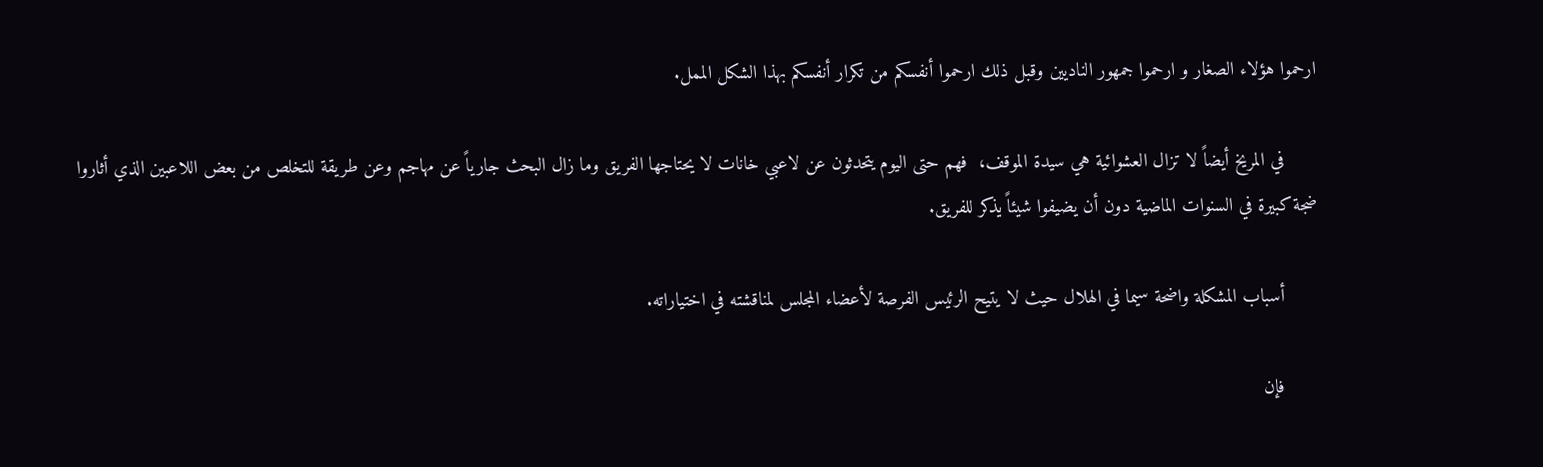ارحموا هؤلاء الصغار و ارحموا جمهور الناديين وقبل ذلك ارحموا أنفسكم من تكرار أنفسكم بهذا الشكل الممل.

      في المريخ أيضاً لا تزال العشوائية هي سيدة الموقف،  فهم حتى اليوم يتحدثون عن لاعبي خانات لا يحتاجها الفريق وما زال البحث جارياً عن مهاجم وعن طريقة للتخلص من بعض اللاعبين الذي أثاروا ضجة كبيرة في السنوات الماضية دون أن يضيفوا شيئاً يذكر للفريق.

      أسباب المشكلة واضحة سيما في الهلال حيث لا يتيح الرئيس الفرصة لأعضاء المجلس لمناقشته في اختياراته.

      فإن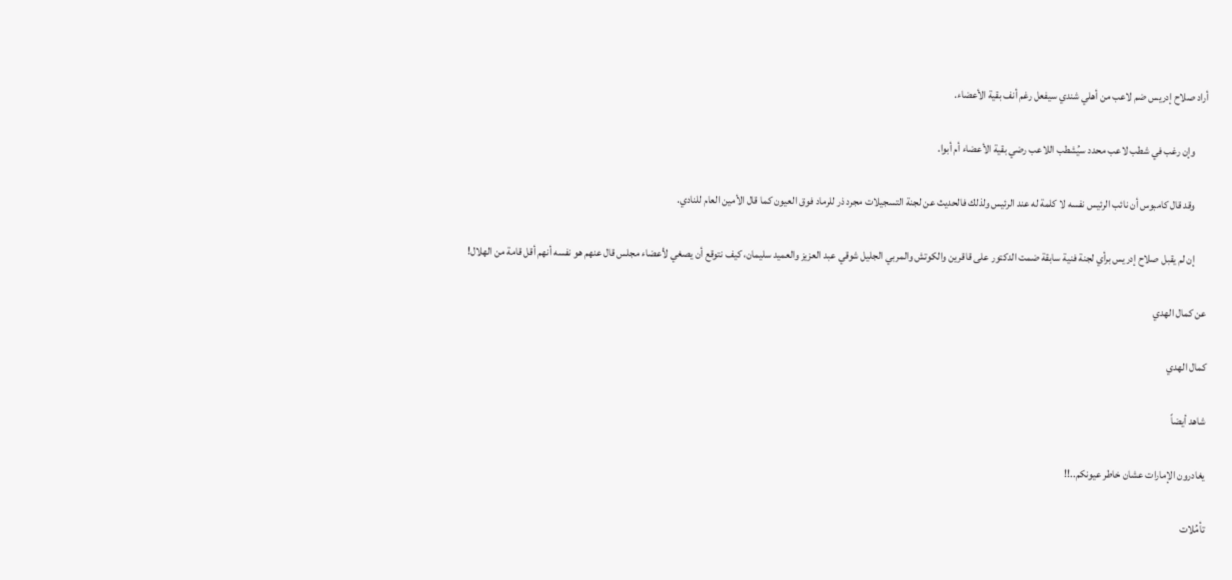أراد صلاح إدريس ضم لاعب من أهلي شندي سيفعل رغم أنف بقية الأعضاء.

      وإن رغب في شطب لاعب محدد سيُشطب اللاعب رضي بقية الأعضاء أم أبوا.

      وقد قال كامبوس أن نائب الرئيس نفسه لا كلمة له عند الرئيس ولذلك فالحديث عن لجنة التسجيلات مجرد ذر للرماد فوق العيون كما قال الأمين العام للنادي.

      إن لم يقبل صلاح إدريس برأي لجنة فنية سابقة ضمت الدكتور على قاقرين والكوتش والمربي الجليل شوقي عبد العزيز والعميد سليمان، كيف نتوقع أن يصغي لأعضاء مجلس قال عنهم هو نفسه أنهم أقل قامة من الهلال!

عن كمال الهدي

كمال الهدي

شاهد أيضاً

يغادرون الإمارات عشان خاطر عيونكم..!!

تأمُلات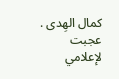كمال الهِدى . عجبت لإعلامي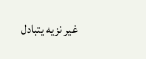غير نزيه يتبادل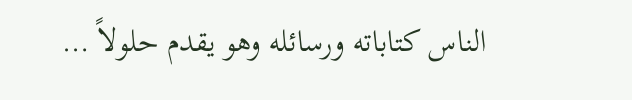الناس كتاباته ورسائله وهو يقدم حلولاً …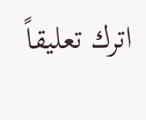اترك تعليقاً